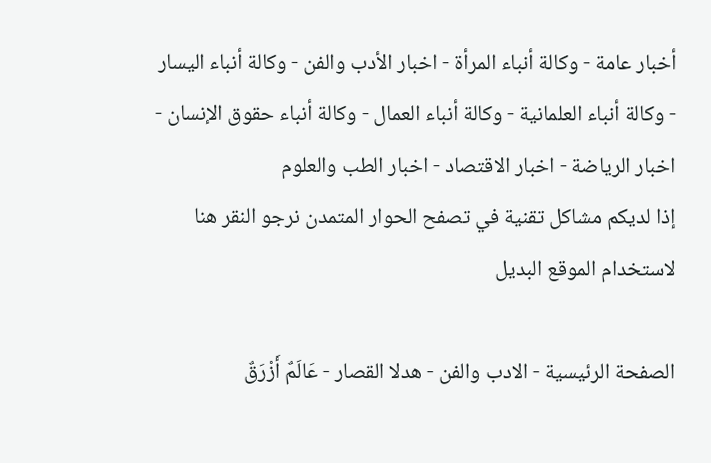أخبار عامة - وكالة أنباء المرأة - اخبار الأدب والفن - وكالة أنباء اليسار - وكالة أنباء العلمانية - وكالة أنباء العمال - وكالة أنباء حقوق الإنسان - اخبار الرياضة - اخبار الاقتصاد - اخبار الطب والعلوم
إذا لديكم مشاكل تقنية في تصفح الحوار المتمدن نرجو النقر هنا لاستخدام الموقع البديل

الصفحة الرئيسية - الادب والفن - هدلا القصار - عَالَمٌ أَزْرَقٌ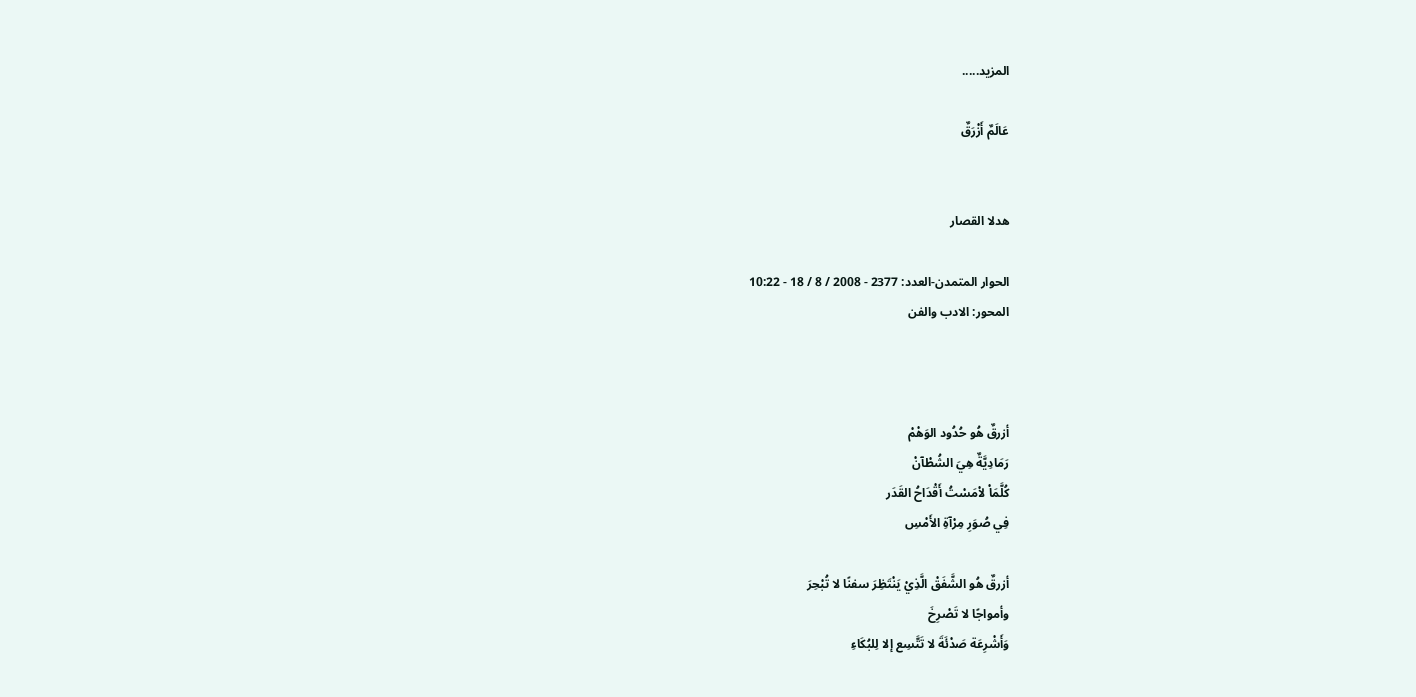المزيد.....

عَالَمٌ أَزْرَقٌ


هدلا القصار

الحوار المتمدن-العدد: 2377 - 2008 / 8 / 18 - 10:22
المحور: الادب والفن



أزرقٌ هُو حُدُود الوَهْمْ
رَمَادِيَّةٌ هِيَ الشُطْآنْ
كُلَّمَاْ لاْمَسْتُ أَقْدَاحُ القَدَر
فِي صُوَرِ مِرْآةِ الأَمْسِ

أزرقٌ هُو الشَّفَقْ الَّذِيْ يَنْتَظِرَ سفنًا لا تُبْحِرَ
وأمواجًا لا تَصْرِخَ
وَأَشْرِعَة صَدْئَةَ لا تَتَّسِع إلا لِلبُكَاءِ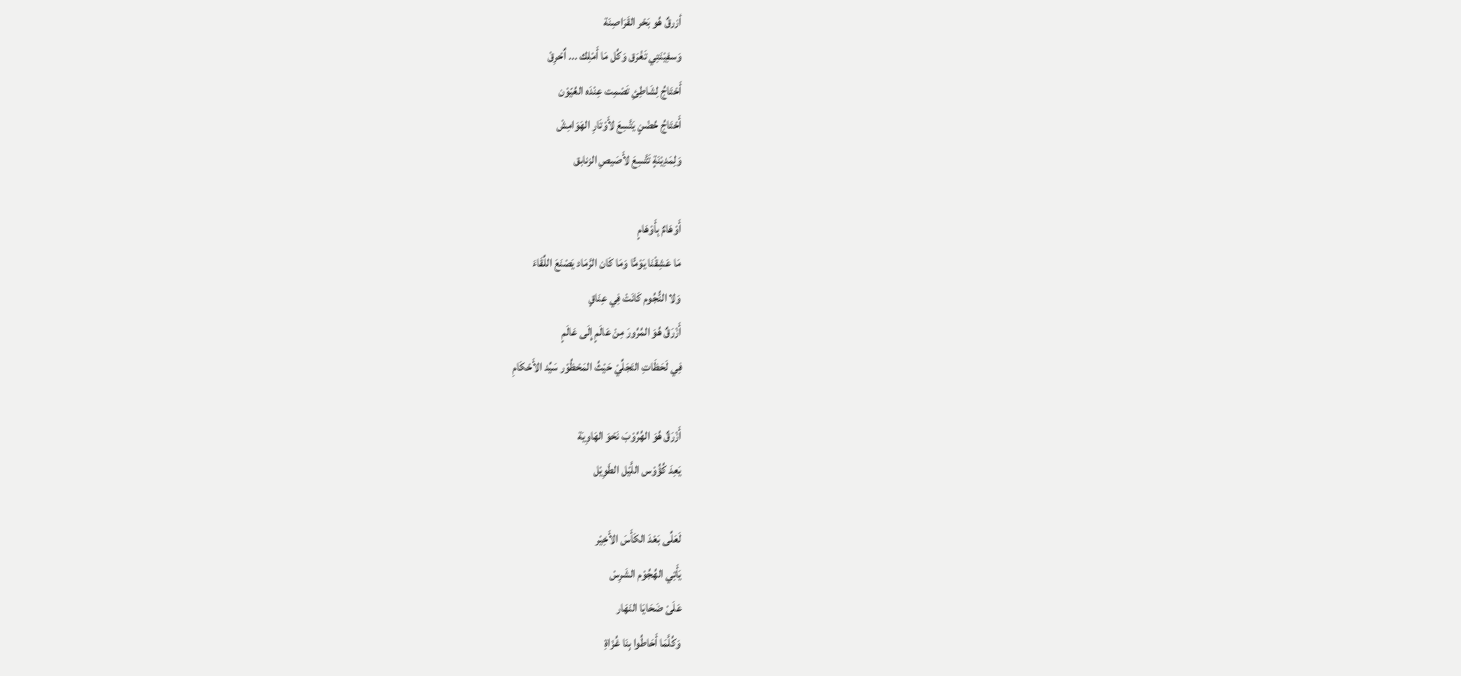أزرقٌ هُو بَحْر القَرَاصِنَة
وَسفِيْنَتِي تَغْرَق وَكُل مَا أَمْلِك ... اٌحْرِقْ
أَحْتَاجُ لِشَاطِئِ تَصْمِت عِنْدَه العُيّوْن
أَحْتَاجُ حُضْنٍ يَتَّسِعَ لأَوْتَارِ الهَوَامِشْ
وَلِمَدِيْنَةٍ تَتَّسِعَ لأَصَيصِ الزنابق

أَوْهَامٌ بِأَوْهَامٍ
مَا عَشِقْنَا يَوْمًّا وَمَا كَان الرَّمَاد يَصْنَعَ اللِّقَاءَ
وَلا النُّجُوم كَانَتْ فِي عِنَاقٍ
أَزْرَقٌ هُوَ المُرُورَ مِنْ عَالَمٍ إِلَى عَالَمٍ
فِي لَحَظَاتِ التَجَلِّيْ حَيْثُ المَحْظُوْر سَيِّد الأَحْكَامِ

أَزْرَقٌ هُوَ الهُرُوْبَ نَحْوَ الهَاوِيَة
يَعِدَ كُؤُوْس اللَّيْل الطَوِيْل

لَعَلِّى بَعْدَ الكَأَسَ الأَخِيْر
يَأَتِي الهُجُوْم الشَرِسْ
عَلَىْ ضَحَايَا النَهَار
وَكُلَّمَا أَحَاطُوا بِنَا غُزَاةِ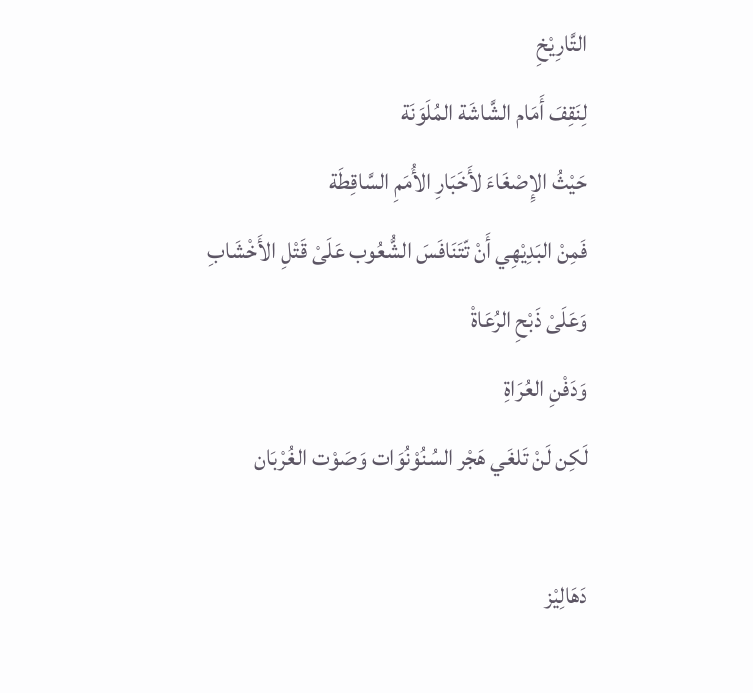التَّارِيْخِ
لِنَقِفَ أَمَام الشَّاشَة المُلَوَنَة
حَيْثُ الإِصْغَاءَ لأَخَبَارِ الأُمَمِ السَّاقِطَة
فَمِنْ البَدِيْهِي أَنْ تّتَنَافَسَ الشُّعُوب عَلَىْ قَتْلِ الأَخْشَابِ
وَعَلَىْ ذَبْحِ الرُعَاةْ
وَدَفْنِ العُرَاةِ
لَكِن لَنْ تَلغَي هَجْر السُنُوْنُوَات وَصَوْت الغُرْبَان

دَهَالِيْز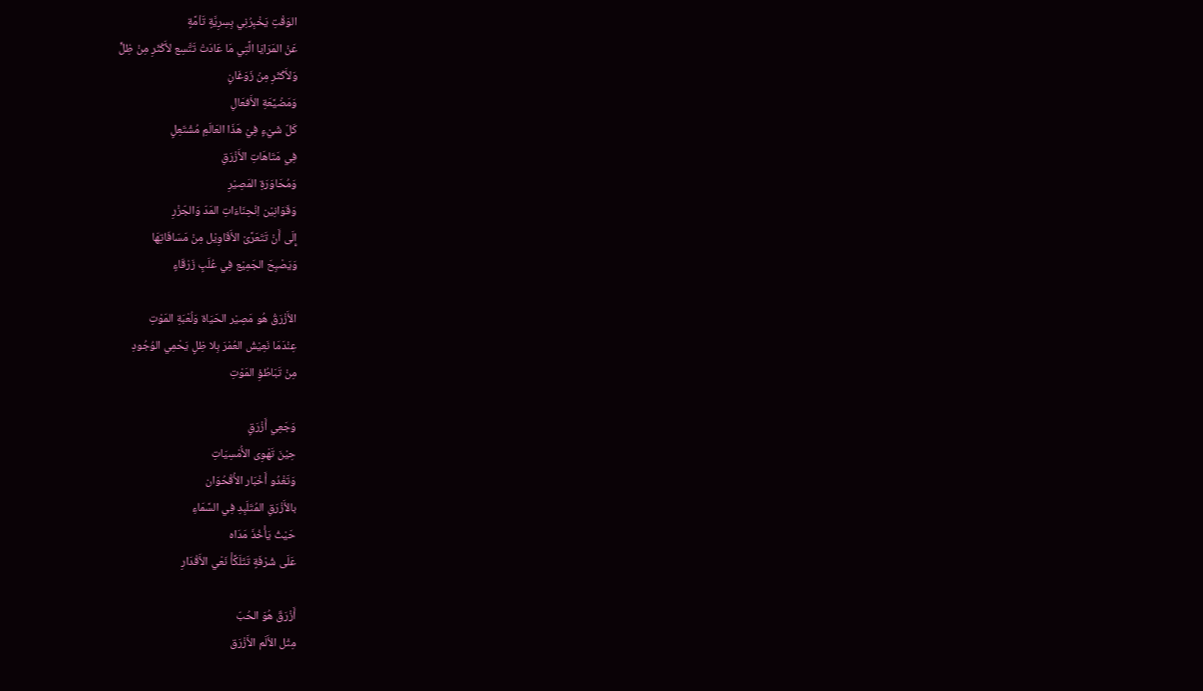الوَقْتِ يَخْبِرُنِي بِسِرِيَّةٍ تَاْمَّةٍ
عَنْ المَرَايَا الَّتِي مَا عَادَتْ تَتَّسِع لأَكْثَرِ مِنْ ظِلٍّ
وَلأَكْثَرِ مِنْ زَوَغَانٍ
وَمَضْيَّعَةِ الأَفعَالِ
كَلّ شَيْءٍ فِيْ هَذَا العَالَمِ مُشْتَعِلٍ
فِي مَتَاهَاتِ الأَزْرَقِ
وَمُحَاوَرَةِ المَصِيْرِ
وَقَوَانِيْن اِنْحِنَاءَاتِ المَدّ وَالجّزْرِ
إِلَى أَنْ تَتَعَرَّىْ الأَقَاوِيْل مِنْ مَسَافَاتِهَا
وَيَصْبِحَ الجَمِيْع فِي عُلَبٍ زَرْقَاءٍ

الأَزْرَقُ هُو مَصِيْر الحَيَاة وَلُعْبَةِ المَوْتِ
عِنْدَمَا نَعِيْشُ العُمْرَ بِلا ظِلٍ يَحْمِي الوُجُودِ
مِنْ تَبَاطُؤِ المَوْتِ

وَجَعِي أَزْرَقٍ
حِيْنَ تَهْوِى الأُمْسِيَاتِ
وَتَغْدُو أَخْبَار الأُقْحُوَان
بالأَزْرَقِ المُتَلَبِدِ فِي السَّمَاءِ
حَيْثُ يَأْخُذَ مَدَاه
عَلَى شُرْفَةٍ تَتَلَكَّأْ نَعْي الأَقْدَارِ

أَزْرَقٌ هُوَ الحُبّ
مِثْل الأَلَم الأَزْرَق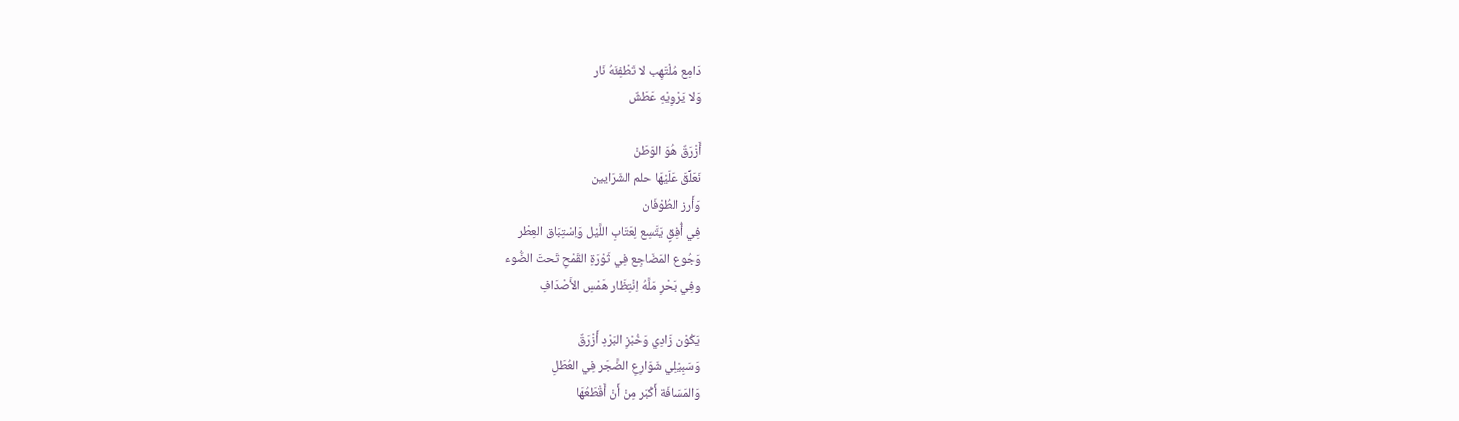دَامِع مُلْتَهِب لا تَطْفِئَهُ نَار
وَلا يَرْوِيْهِ عَطَشٌ

أَزْرَقٌ هُوَ الوَطَنْ
نَعَلِّقَ عَلَيْهَا حلم الشَرَايين
وَأَرز الطُوْفَان
فِي أُفِقٍ يَتَّسِع لِعَتَابِ اللَّيْل وَاِسْتِبَاق العِطْر
وَجُوع المَضَاجِع فِي ثَوْرَةِ القَمْحِ تَحتَ الضُّوء
وفِي بَحْرِ مَلَّهُ اِنْتِظَار هَمْسِ الأَصْدَافِ

يَكُوْن زَادِي وَخُبْزِ البَرْدِ أَزْرَقٌ
وَسَبِيْلِي شَوَارِعِ الضَّجَر فِي العُطَلِ
وَالمَسَافَة أَكْبَر مِنْ أَنْ أَقْطَعُهَا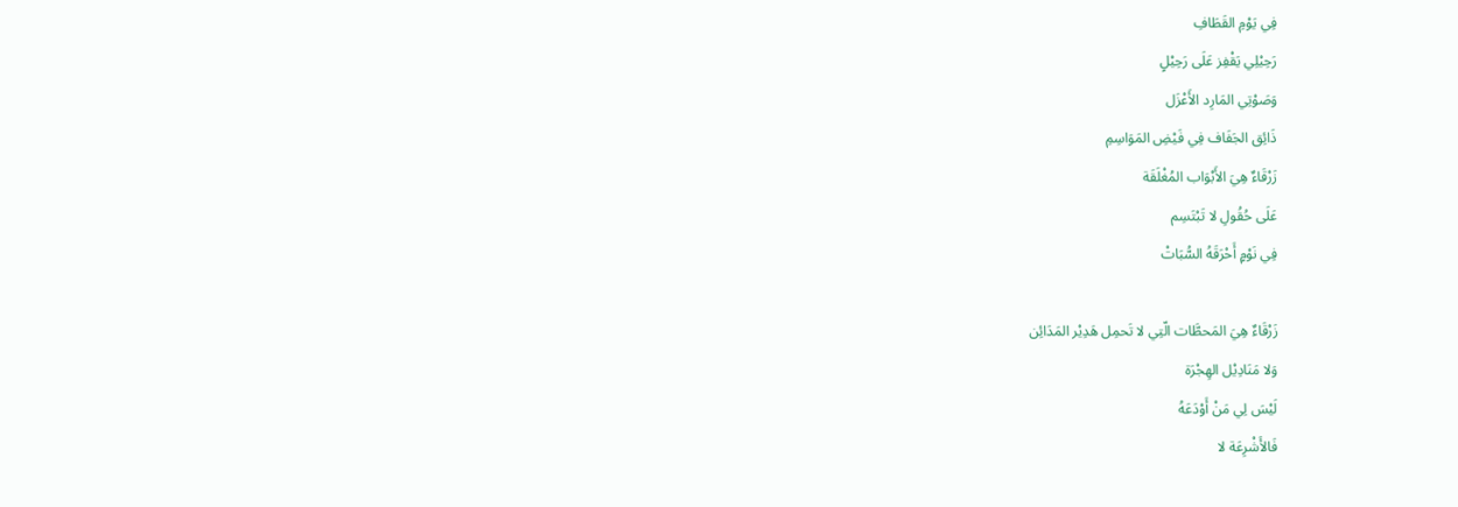فِي يَوْمِ القَطَافِ
رَحِيْلِي يَقْفِز عَلَى رَحِيْلٍ
وَصَوْتِي المَارِد الأَعْزَل
ذَائِق الجَفَاف فِي فَيْضِ المَوَاسِمِ
زَرْقَاءٌ هِيَ الأَبْوَاب المُغْلَقَة
عَلَى حُقُولِ لا تَبْتَسِم
فِي نَوْمٍ أَحْرَقَهُ السُّبَاتْ

زَرْقَاءٌ هِيَ المَحطَّات الّتِي لا تَحمِل هَدِيْر المَدَائِن
وَلا مَنَادِيْل الهِجْرَة
لَيْسَ لِي مَنْ أَوْدَعَهُ
فَالأَشْرِعَة لا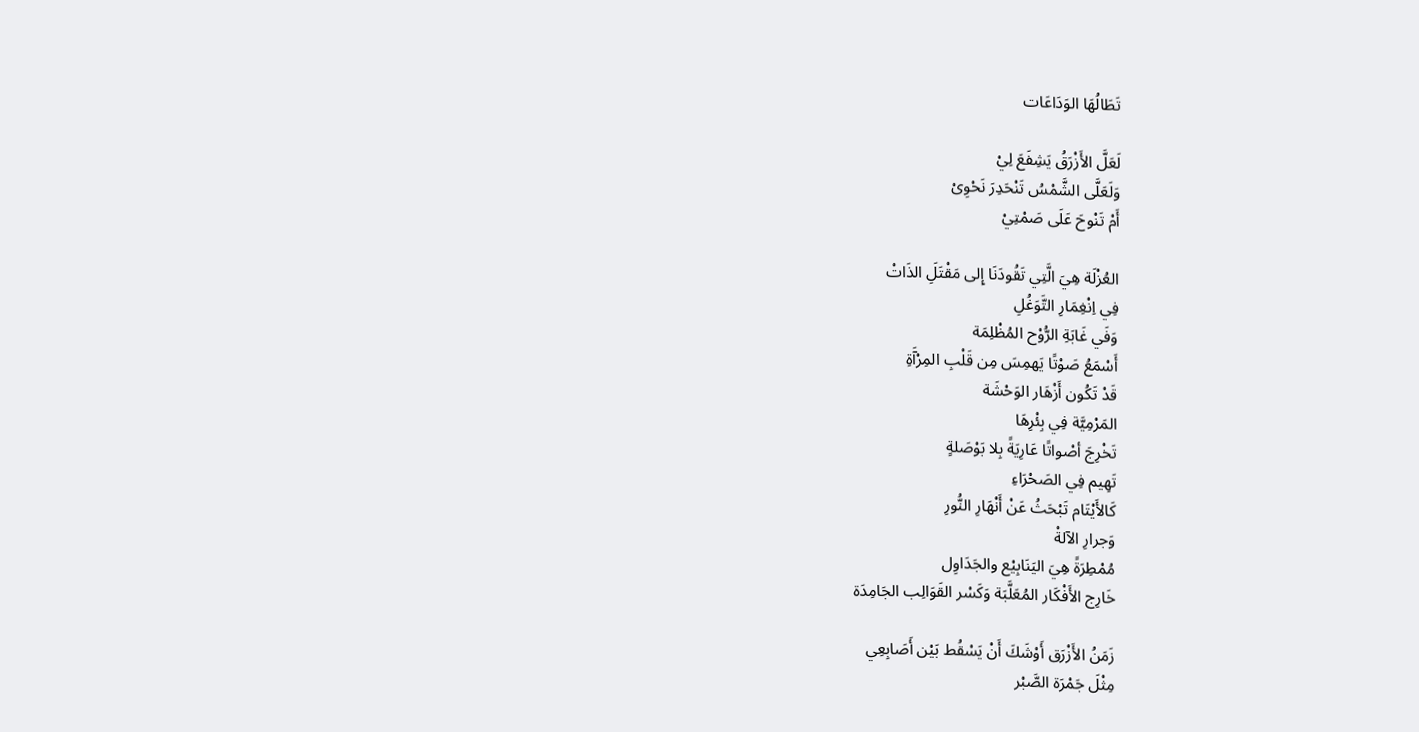تَطَالُهَا الوَدَاعَات

لَعَلَّ الأَزْرَقُ يَشِفَعَ لِيْ
وَلَعَلَّى الشَّمْسُ تَنْحَدِرَ نَحْوِىْ
أَمْ تَنْوحَ عَلَى صَمْتِيْ

العُزْلَة هِيَ الَّتِي تَقُودَنَا إِلى مَقْتَلَِ الذَاتْ
فِي اِنْغِمَارِ التَّوَغُلِ
وَفَي غَابَةِ الرُّوْح المُظْلِمَة
أَسْمَعُ صَوْتًا يَهمِسَ مِن قَلْبِ المِرْآَةِ
قَدْ تَكُون أَزْهَار الوَحْشَة
المَرْمِيَّة فِي بِئْرِهَا
تَخْرِجَ أصْواتًا عَارِيَةً بِلا بَوْصَلةٍ
تَهِيم فِي الصَحْرَاءِ
كَالأَيْتَام تَبْحَثُ عَنْ أَنْهَارِ النُّورِ
وَجرارِ الآلةْ
مُمْطِرَةً هِيَ اليَنَابِيْع والجَدَاوِل
خَارِج الأَفْكَار المُعَلَّبَة وَكَسْر القَوَالِب الجَامِدَة

زَمَنُ الأَزْرَق أَوْشَكَ أَنْ يَسْقُط بَيْن أَصَابِعِي
مِثْلَ جَمْرَة الصَّبْر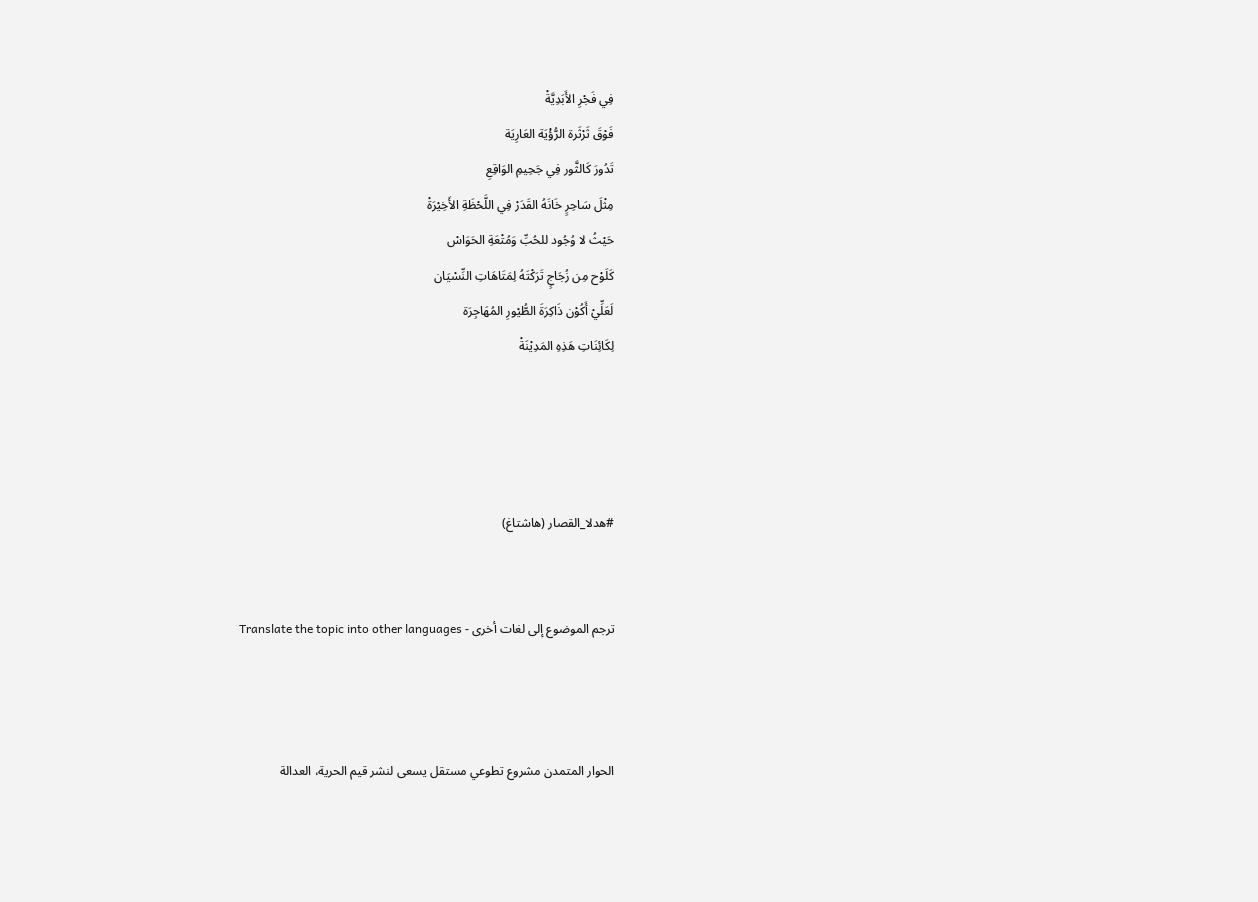فِي فَجْرِ الأَبَدِيَّةْ
فَوْقَ ثَرْثَرة الرُّؤْيَة العَارِيَة
تَدُورَ كَالثَّور فِي جَحِيمِ الوَاقِعِ
مِثْلَ سَاحِرٍ خَانَهُ القَدَرْ فِي اللَّحْظَةِ الأَخِيْرَةْ
حَيْثُ لا وُجُود للحُبِّ وَمُتْعَةِ الحَوَاسْ
كَلَوْح مِن زُجَاجٍ تَرَكْتَهُ لِمَتَاهَاتِ النِّسْيَان
لَعَلِّيْ أَكُوْن ذَاكِرَةَ الطُّيْورِ المُهَاجِرَة
لِكَائِنَاتِ هَذِهِ المَدِيْنَةْ




#هدلا_القصار (هاشتاغ)


ترجم الموضوع إلى لغات أخرى - Translate the topic into other languages



الحوار المتمدن مشروع تطوعي مستقل يسعى لنشر قيم الحرية، العدالة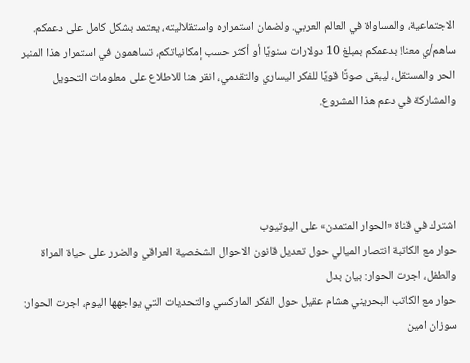الاجتماعية، والمساواة في العالم العربي. ولضمان استمراره واستقلاليته، يعتمد بشكل كامل على دعمكم. ساهم/ي معنا! بدعمكم بمبلغ 10 دولارات سنويًا أو أكثر حسب إمكانياتكم، تساهمون في استمرار هذا المنبر الحر والمستقل، ليبقى صوتًا قويًا للفكر اليساري والتقدمي، انقر هنا للاطلاع على معلومات التحويل والمشاركة في دعم هذا المشروع.




اشترك في قناة «الحوار المتمدن» على اليوتيوب
حوار مع الكاتبة انتصار الميالي حول تعديل قانون الاحوال الشخصية العراقي والضرر على حياة المراة والطفل، اجرت الحوار: بيان بدل
حوار مع الكاتب البحريني هشام عقيل حول الفكر الماركسي والتحديات التي يواجهها اليوم، اجرت الحوار: سوزان امين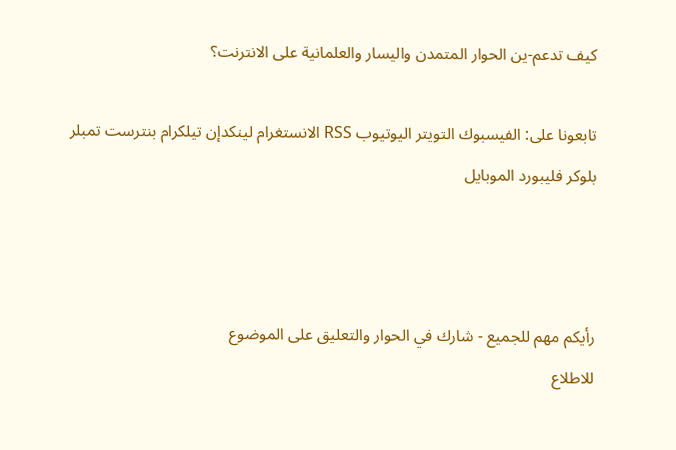كيف تدعم-ين الحوار المتمدن واليسار والعلمانية على الانترنت؟

تابعونا على: الفيسبوك التويتر اليوتيوب RSS الانستغرام لينكدإن تيلكرام بنترست تمبلر بلوكر فليبورد الموبايل



رأيكم مهم للجميع - شارك في الحوار والتعليق على الموضوع
للاطلاع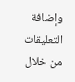وإضافة التعليقات من خلال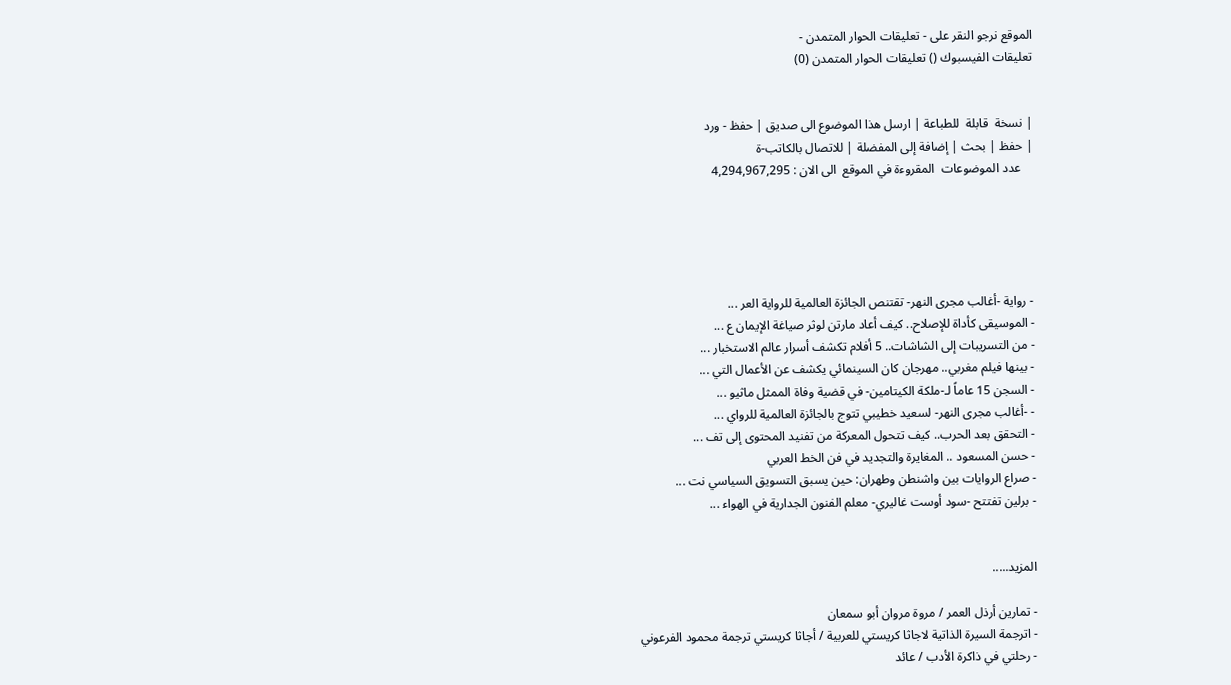الموقع نرجو النقر على - تعليقات الحوار المتمدن -
تعليقات الفيسبوك () تعليقات الحوار المتمدن (0)


| نسخة  قابلة  للطباعة | ارسل هذا الموضوع الى صديق | حفظ - ورد
| حفظ | بحث | إضافة إلى المفضلة | للاتصال بالكاتب-ة
    عدد الموضوعات  المقروءة في الموقع  الى الان : 4,294,967,295





- رواية -أغالب مجرى النهر- تقتنص الجائزة العالمية للرواية العر ...
- الموسيقى كأداة للإصلاح.. كيف أعاد مارتن لوثر صياغة الإيمان ع ...
- من التسريبات إلى الشاشات.. 5 أفلام تكشف أسرار عالم الاستخبار ...
- بينها فيلم مغربي.. مهرجان كان السينمائي يكشف عن الأعمال التي ...
- السجن 15 عاماً لـ-ملكة الكيتامين- في قضية وفاة الممثل ماثيو ...
- -أغالب مجرى النهر- لسعيد خطيبي تتوج بالجائزة العالمية للرواي ...
- التحقق بعد الحرب.. كيف تتحول المعركة من تفنيد المحتوى إلى تف ...
- حسن المسعود .. المغايرة والتجديد في فن الخط العربي
- صراع الروايات بين واشنطن وطهران: حين يسبق التسويق السياسي نت ...
- برلين تفتتح -سود أوست غاليري- معلم الفنون الجدارية في الهواء ...


المزيد.....

- تمارين أرذل العمر / مروة مروان أبو سمعان
- اترجمة السيرة الذاتية لاجاثا كريستي للعربية / أجاثا كريستي ترجمة محمود الفرعوني
- رحلتي في ذاكرة الأدب / عائد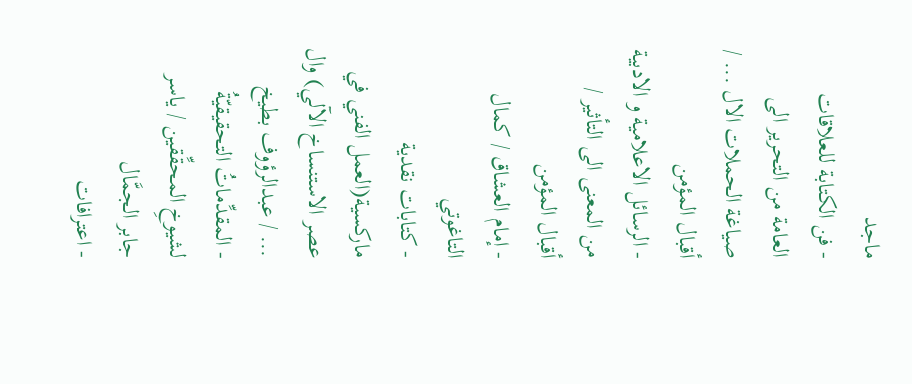ماجد
- فن الكتابة للعلاقات العامة من التحرير الى صياغة الحملات الال ... / أقبال المؤمن
- الرسائل الاعلامية و الادبية من المعنى الى التأثير / أقبال المؤمن
- إمام العشاق / كمال التاغوتي
- كتابات نقدية ماركسية(العمل الفني في عصر الاستنساخ الآلي) وال ... / عبدالرؤوف بطيخ
- المقدِّماتُ التحقيقيّةُ لشيوخِ المحقِّقين / ياسر جابر الجمَّال
- اعترافات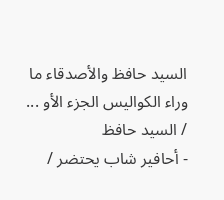السيد حافظ والأصدقاء ما وراء الكواليس الجزء الأو ... / السيد حافظ
- أحافير شاب يحتضر /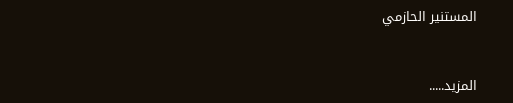المستنير الحازمي


المزيد.....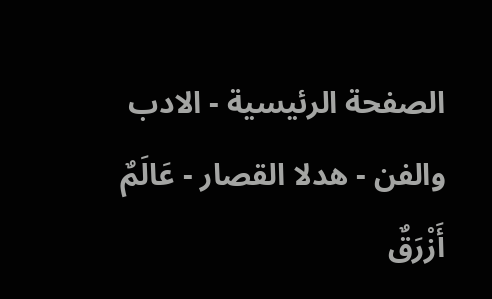الصفحة الرئيسية - الادب والفن - هدلا القصار - عَالَمٌ أَزْرَقٌ